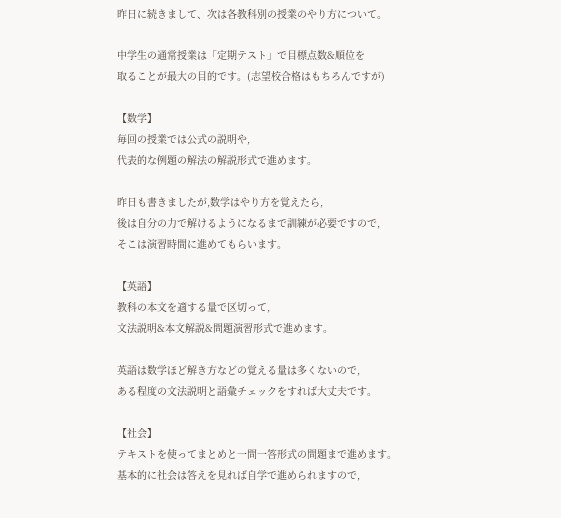昨日に続きまして、次は各教科別の授業のやり方について。

中学生の通常授業は「定期テスト」で目標点数&順位を
取ることが最大の目的です。(志望校合格はもちろんですが)

【数学】
毎回の授業では公式の説明や,
代表的な例題の解法の解説形式で進めます。

昨日も書きましたが,数学はやり方を覚えたら,
後は自分の力で解けるようになるまで訓練が必要ですので,
そこは演習時間に進めてもらいます。

【英語】
教科の本文を適する量で区切って,
文法説明&本文解説&問題演習形式で進めます。

英語は数学ほど解き方などの覚える量は多くないので,
ある程度の文法説明と語彙チェックをすれば大丈夫です。

【社会】
テキストを使ってまとめと一問一答形式の問題まで進めます。
基本的に社会は答えを見れば自学で進められますので,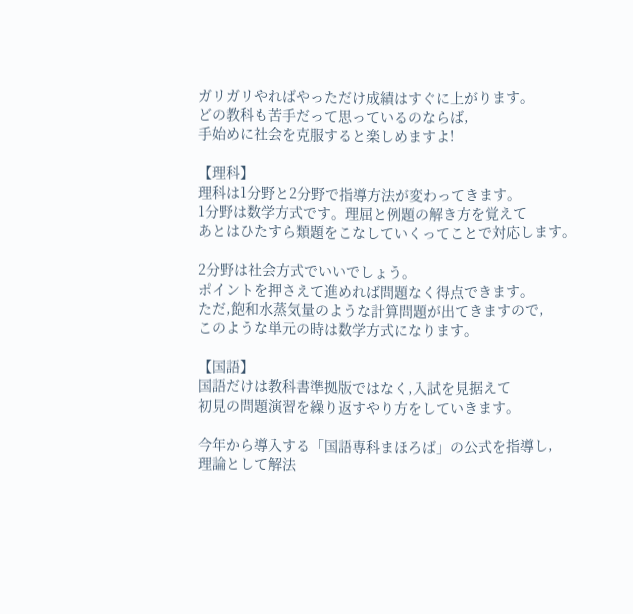ガリガリやればやっただけ成績はすぐに上がります。
どの教科も苦手だって思っているのならば,
手始めに社会を克服すると楽しめますよ!

【理科】
理科は1分野と2分野で指導方法が変わってきます。
1分野は数学方式です。理屈と例題の解き方を覚えて
あとはひたすら類題をこなしていくってことで対応します。

2分野は社会方式でいいでしょう。
ポイントを押さえて進めれば問題なく得点できます。
ただ,飽和水蒸気量のような計算問題が出てきますので,
このような単元の時は数学方式になります。

【国語】
国語だけは教科書準拠版ではなく,入試を見据えて
初見の問題演習を繰り返すやり方をしていきます。

今年から導入する「国語専科まほろば」の公式を指導し,
理論として解法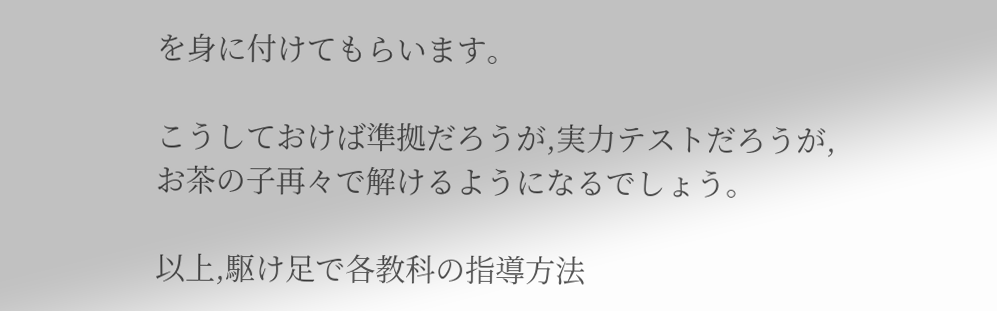を身に付けてもらいます。

こうしておけば準拠だろうが,実力テストだろうが,
お茶の子再々で解けるようになるでしょう。

以上,駆け足で各教科の指導方法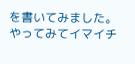を書いてみました。
やってみてイマイチ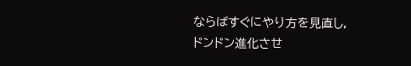ならばすぐにやり方を見直し,
ドンドン進化させ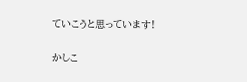ていこうと思っています!

かしこ